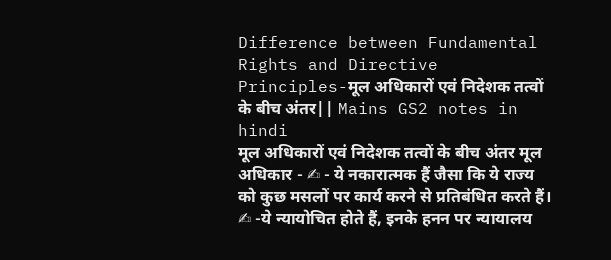Difference between Fundamental Rights and Directive Principles-मूल अधिकारों एवं निदेशक तत्वों के बीच अंतर|| Mains GS2 notes in hindi
मूल अधिकारों एवं निदेशक तत्वों के बीच अंतर मूल अधिकार - ✍ - ये नकारात्मक हैं जैसा कि ये राज्य को कुछ मसलों पर कार्य करने से प्रतिबंधित करते हैं। ✍ -ये न्यायोचित होते हैं, इनके हनन पर न्यायालय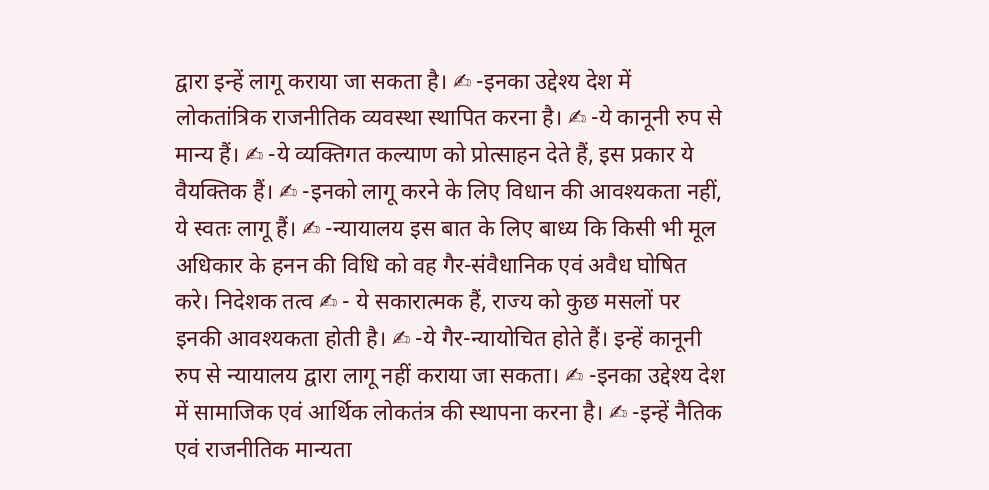द्वारा इन्हें लागू कराया जा सकता है। ✍ -इनका उद्देश्य देश में लोकतांत्रिक राजनीतिक व्यवस्था स्थापित करना है। ✍ -ये कानूनी रुप से मान्य हैं। ✍ -ये व्यक्तिगत कल्याण को प्रोत्साहन देते हैं, इस प्रकार ये वैयक्तिक हैं। ✍ -इनको लागू करने के लिए विधान की आवश्यकता नहीं, ये स्वतः लागू हैं। ✍ -न्यायालय इस बात के लिए बाध्य कि किसी भी मूल अधिकार के हनन की विधि को वह गैर-संवैधानिक एवं अवैध घोषित करे। निदेशक तत्व ✍ - ये सकारात्मक हैं, राज्य को कुछ मसलों पर इनकी आवश्यकता होती है। ✍ -ये गैर-न्यायोचित होते हैं। इन्हें कानूनी रुप से न्यायालय द्वारा लागू नहीं कराया जा सकता। ✍ -इनका उद्देश्य देश में सामाजिक एवं आर्थिक लोकतंत्र की स्थापना करना है। ✍ -इन्हें नैतिक एवं राजनीतिक मान्यता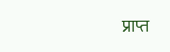प्राप्त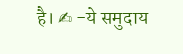है। ✍ -ये समुदाय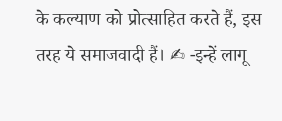के कल्याण को प्रोत्साहित करते हैं, इस तरह ये समाजवादी हैं। ✍ -इन्हें लागू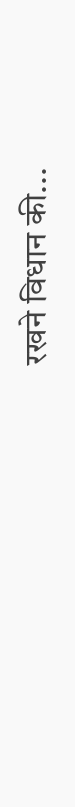रखने विधान की...